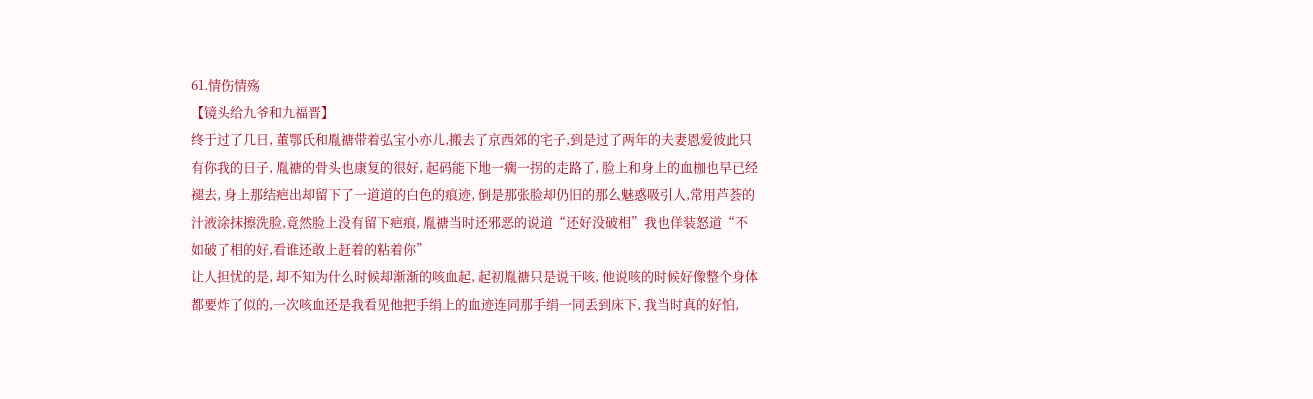61.情伤情殇
【镜头给九爷和九福晋】
终于过了几日, 董鄂氏和胤禟带着弘宝小亦儿,搬去了京西郊的宅子,到是过了两年的夫妻恩爱彼此只有你我的日子, 胤禟的骨头也康复的很好, 起码能下地一瘸一拐的走路了, 脸上和身上的血枷也早已经褪去, 身上那结疤出却留下了一道道的白色的痕迹, 倒是那张脸却仍旧的那么魅惑吸引人,常用芦荟的汁液涂抹擦洗脸,竟然脸上没有留下疤痕, 胤禟当时还邪恶的说道“还好没破相”我也佯装怒道“不如破了相的好,看谁还敢上赶着的粘着你”
让人担忧的是, 却不知为什么时候却渐渐的咳血起, 起初胤禟只是说干咳, 他说咳的时候好像整个身体都要炸了似的,一次咳血还是我看见他把手绢上的血迹连同那手绢一同丢到床下, 我当时真的好怕,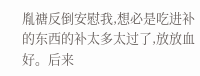胤禟反倒安慰我,想必是吃进补的东西的补太多太过了,放放血好。后来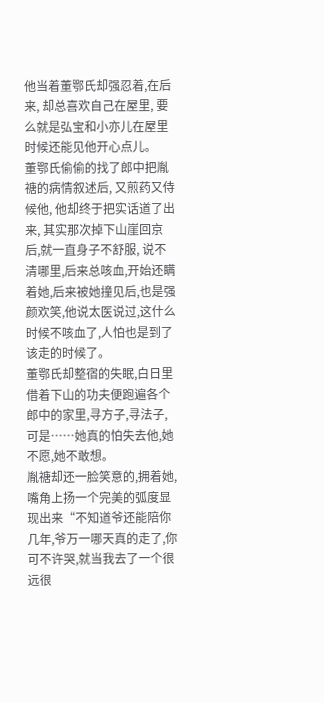他当着董鄂氏却强忍着,在后来, 却总喜欢自己在屋里, 要么就是弘宝和小亦儿在屋里时候还能见他开心点儿。
董鄂氏偷偷的找了郎中把胤禟的病情叙述后, 又煎药又侍候他, 他却终于把实话道了出来, 其实那次掉下山崖回京后,就一直身子不舒服, 说不清哪里,后来总咳血,开始还瞒着她,后来被她撞见后,也是强颜欢笑,他说太医说过,这什么时候不咳血了,人怕也是到了该走的时候了。
董鄂氏却整宿的失眠,白日里借着下山的功夫便跑遍各个郎中的家里,寻方子,寻法子,可是……她真的怕失去他,她不愿,她不敢想。
胤禟却还一脸笑意的,拥着她,嘴角上扬一个完美的弧度显现出来“不知道爷还能陪你几年,爷万一哪天真的走了,你可不许哭,就当我去了一个很远很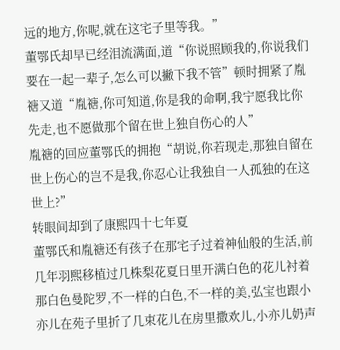远的地方,你呢,就在这宅子里等我。”
董鄂氏却早已经泪流满面,道“你说照顾我的,你说我们要在一起一辈子,怎么可以撇下我不管”顿时拥紧了胤禟又道“胤禟,你可知道,你是我的命啊,我宁愿我比你先走,也不愿做那个留在世上独自伤心的人”
胤禟的回应董鄂氏的拥抱“胡说,你若现走,那独自留在世上伤心的岂不是我,你忍心让我独自一人孤独的在这世上?”
转眼间却到了康熙四十七年夏
董鄂氏和胤禟还有孩子在那宅子过着神仙般的生活,前几年羽熙移植过几株梨花夏日里开满白色的花儿衬着那白色曼陀罗,不一样的白色,不一样的美,弘宝也跟小亦儿在苑子里折了几束花儿在房里撒欢儿,小亦儿奶声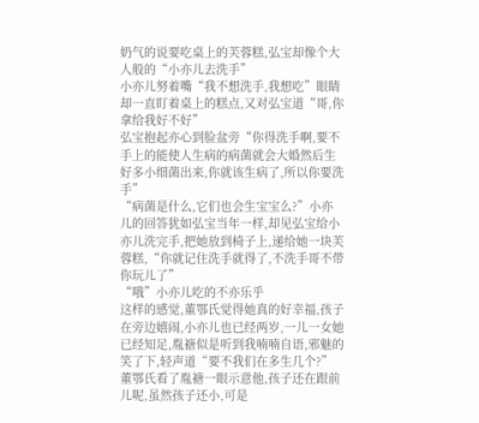奶气的说要吃桌上的芙蓉糕,弘宝却像个大人般的“小亦儿去洗手”
小亦儿努着嘴“我不想洗手,我想吃”眼睛却一直盯着桌上的糕点,又对弘宝道“哥,你拿给我好不好”
弘宝抱起亦心到脸盆旁“你得洗手啊,要不手上的能使人生病的病菌就会大婚然后生好多小细菌出来,你就该生病了,所以你要洗手”
“病菌是什么,它们也会生宝宝么?”小亦儿的回答犹如弘宝当年一样,却见弘宝给小亦儿洗完手,把她放到椅子上,递给她一块芙蓉糕,“你就记住洗手就得了,不洗手哥不带你玩儿了”
“哦”小亦儿吃的不亦乐乎
这样的感觉,董鄂氏觉得她真的好幸福,孩子在旁边嬉闹,小亦儿也已经两岁,一儿一女她已经知足,胤禟似是听到我喃喃自语,邪魅的笑了下,轻声道“要不我们在多生几个?”
董鄂氏看了胤禟一眼示意他,孩子还在跟前儿呢,虽然孩子还小,可是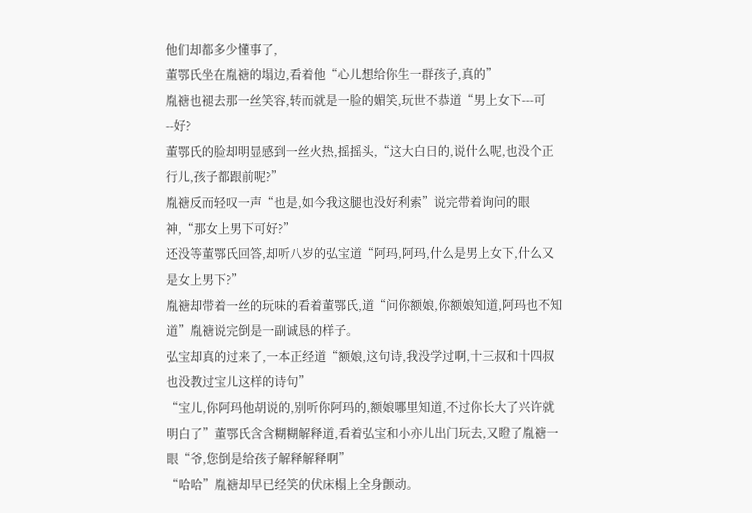他们却都多少懂事了,
董鄂氏坐在胤禟的塌边,看着他“心儿想给你生一群孩子,真的”
胤禟也褪去那一丝笑容,转而就是一脸的媚笑,玩世不恭道“男上女下---可--好?
董鄂氏的脸却明显感到一丝火热,摇摇头,“这大白日的,说什么呢,也没个正行儿,孩子都跟前呢?”
胤禟反而轻叹一声“也是,如今我这腿也没好利索”说完带着询问的眼神,“那女上男下可好?”
还没等董鄂氏回答,却听八岁的弘宝道“阿玛,阿玛,什么是男上女下,什么又是女上男下?”
胤禟却带着一丝的玩味的看着董鄂氏,道“问你额娘,你额娘知道,阿玛也不知道”胤禟说完倒是一副诚恳的样子。
弘宝却真的过来了,一本正经道“额娘,这句诗,我没学过啊,十三叔和十四叔也没教过宝儿这样的诗句”
“宝儿,你阿玛他胡说的,别听你阿玛的,额娘哪里知道,不过你长大了兴许就明白了”董鄂氏含含糊糊解释道,看着弘宝和小亦儿出门玩去,又瞪了胤禟一眼“爷,您倒是给孩子解释解释啊”
“哈哈”胤禟却早已经笑的伏床榻上全身颤动。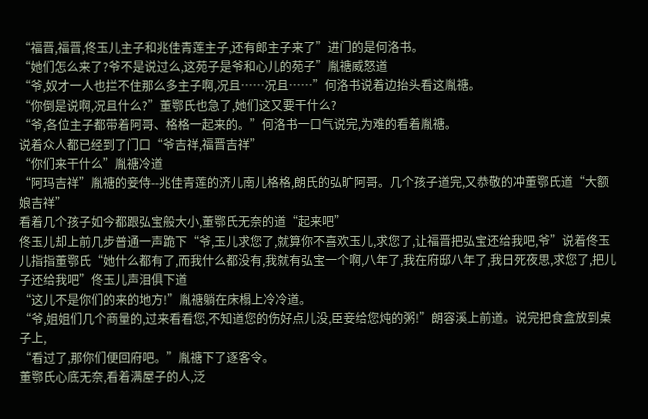“福晋,福晋,佟玉儿主子和兆佳青莲主子,还有郎主子来了”进门的是何洛书。
“她们怎么来了?爷不是说过么,这苑子是爷和心儿的苑子”胤禟威怒道
“爷,奴才一人也拦不住那么多主子啊,况且……况且……”何洛书说着边抬头看这胤禟。
“你倒是说啊,况且什么?”董鄂氏也急了,她们这又要干什么?
“爷,各位主子都带着阿哥、格格一起来的。”何洛书一口气说完,为难的看着胤禟。
说着众人都已经到了门口“爷吉祥,福晋吉祥”
“你们来干什么”胤禟冷道
“阿玛吉祥”胤禟的妾侍--兆佳青莲的济儿南儿格格,朗氏的弘旷阿哥。几个孩子道完,又恭敬的冲董鄂氏道“大额娘吉祥”
看着几个孩子如今都跟弘宝般大小,董鄂氏无奈的道“起来吧”
佟玉儿却上前几步普通一声跪下“爷,玉儿求您了,就算你不喜欢玉儿,求您了,让福晋把弘宝还给我吧,爷”说着佟玉儿指指董鄂氏“她什么都有了,而我什么都没有,我就有弘宝一个啊,八年了,我在府邸八年了,我日死夜思,求您了,把儿子还给我吧”佟玉儿声泪俱下道
“这儿不是你们的来的地方!”胤禟躺在床榻上冷冷道。
“爷,姐姐们几个商量的,过来看看您,不知道您的伤好点儿没,臣妾给您炖的粥!”朗容溪上前道。说完把食盒放到桌子上,
“看过了,那你们便回府吧。”胤禟下了逐客令。
董鄂氏心底无奈,看着满屋子的人,泛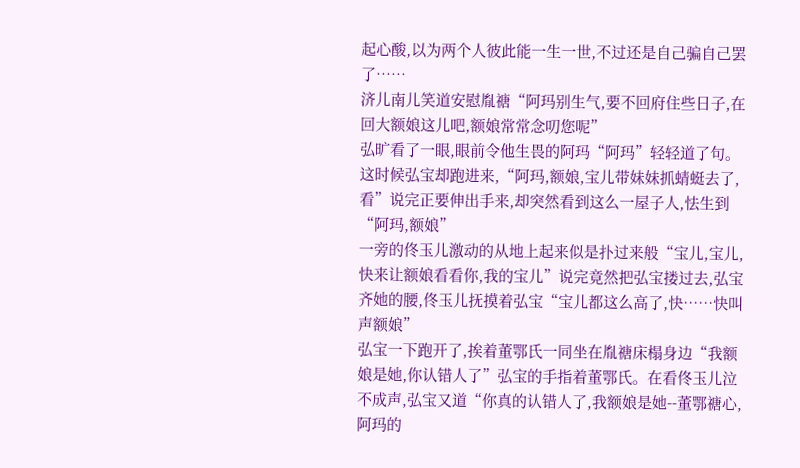起心酸,以为两个人彼此能一生一世,不过还是自己骗自己罢了……
济儿南儿笑道安慰胤禟“阿玛别生气,要不回府住些日子,在回大额娘这儿吧,额娘常常念叨您呢”
弘旷看了一眼,眼前令他生畏的阿玛“阿玛”轻轻道了句。
这时候弘宝却跑进来,“阿玛,额娘,宝儿带妹妹抓蜻蜓去了,看”说完正要伸出手来,却突然看到这么一屋子人,怯生到“阿玛,额娘”
一旁的佟玉儿激动的从地上起来似是扑过来般“宝儿,宝儿,快来让额娘看看你,我的宝儿”说完竟然把弘宝搂过去,弘宝齐她的腰,佟玉儿抚摸着弘宝“宝儿都这么高了,快……快叫声额娘”
弘宝一下跑开了,挨着董鄂氏一同坐在胤禟床榻身边“我额娘是她,你认错人了”弘宝的手指着董鄂氏。在看佟玉儿泣不成声,弘宝又道“你真的认错人了,我额娘是她--董鄂禟心,阿玛的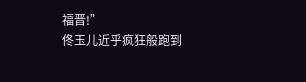福晋!”
佟玉儿近乎疯狂般跑到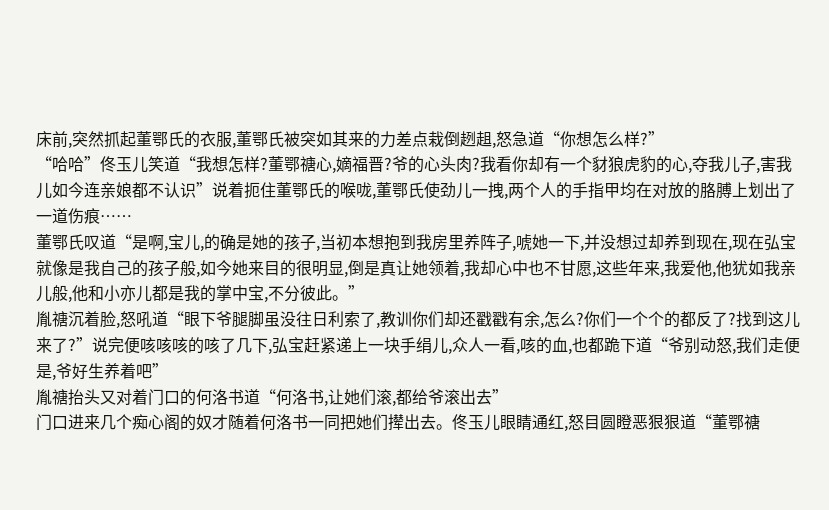床前,突然抓起董鄂氏的衣服,董鄂氏被突如其来的力差点栽倒趔趄,怒急道“你想怎么样?”
“哈哈”佟玉儿笑道“我想怎样?董鄂禟心,嫡福晋?爷的心头肉?我看你却有一个豺狼虎豹的心,夺我儿子,害我儿如今连亲娘都不认识”说着扼住董鄂氏的喉咙,董鄂氏使劲儿一拽,两个人的手指甲均在对放的胳膊上划出了一道伤痕……
董鄂氏叹道“是啊,宝儿,的确是她的孩子,当初本想抱到我房里养阵子,唬她一下,并没想过却养到现在,现在弘宝就像是我自己的孩子般,如今她来目的很明显,倒是真让她领着,我却心中也不甘愿,这些年来,我爱他,他犹如我亲儿般,他和小亦儿都是我的掌中宝,不分彼此。”
胤禟沉着脸,怒吼道“眼下爷腿脚虽没往日利索了,教训你们却还戳戳有余,怎么?你们一个个的都反了?找到这儿来了?”说完便咳咳咳的咳了几下,弘宝赶紧递上一块手绢儿,众人一看,咳的血,也都跪下道“爷别动怒,我们走便是,爷好生养着吧”
胤禟抬头又对着门口的何洛书道“何洛书,让她们滚,都给爷滚出去”
门口进来几个痴心阁的奴才随着何洛书一同把她们撵出去。佟玉儿眼睛通红,怒目圆瞪恶狠狠道“董鄂禟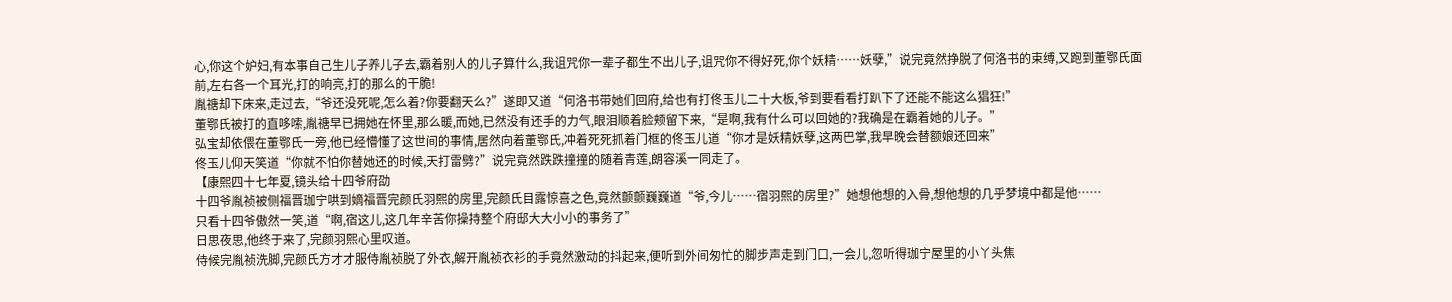心,你这个妒妇,有本事自己生儿子养儿子去,霸着别人的儿子算什么,我诅咒你一辈子都生不出儿子,诅咒你不得好死,你个妖精……妖孽,”说完竟然挣脱了何洛书的束缚,又跑到董鄂氏面前,左右各一个耳光,打的响亮,打的那么的干脆!
胤禟却下床来,走过去,“爷还没死呢,怎么着?你要翻天么?”遂即又道“何洛书带她们回府,给也有打佟玉儿二十大板,爷到要看看打趴下了还能不能这么猖狂!”
董鄂氏被打的直哆嗦,胤禟早已拥她在怀里,那么暖,而她,已然没有还手的力气,眼泪顺着脸颊留下来,“是啊,我有什么可以回她的?我确是在霸着她的儿子。”
弘宝却依偎在董鄂氏一旁,他已经懵懂了这世间的事情,居然向着董鄂氏,冲着死死抓着门框的佟玉儿道“你才是妖精妖孽,这两巴掌,我早晚会替额娘还回来”
佟玉儿仰天笑道“你就不怕你替她还的时候,天打雷劈?”说完竟然跌跌撞撞的随着青莲,朗容溪一同走了。
【康熙四十七年夏,镜头给十四爷府劭
十四爷胤祯被侧福晋珈宁哄到嫡福晋完颜氏羽熙的房里,完颜氏目露惊喜之色,竟然颤颤巍巍道“爷,今儿……宿羽熙的房里?”她想他想的入骨,想他想的几乎梦境中都是他……
只看十四爷傲然一笑,道“啊,宿这儿,这几年辛苦你操持整个府邸大大小小的事务了”
日思夜思,他终于来了,完颜羽熙心里叹道。
侍候完胤祯洗脚,完颜氏方才才服侍胤祯脱了外衣,解开胤祯衣衫的手竟然激动的抖起来,便听到外间匆忙的脚步声走到门口,一会儿,忽听得珈宁屋里的小丫头焦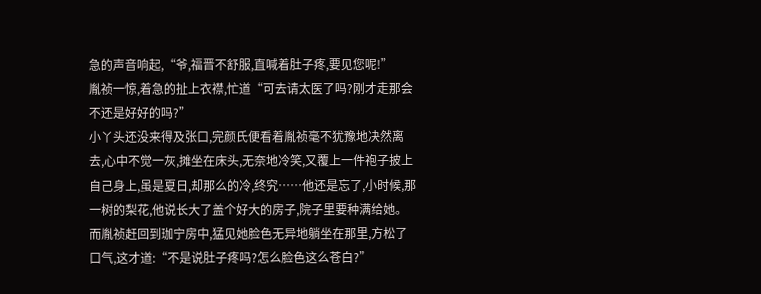急的声音响起,“爷,福晋不舒服,直喊着肚子疼,要见您呢!”
胤祯一惊,着急的扯上衣襟,忙道“可去请太医了吗?刚才走那会不还是好好的吗?”
小丫头还没来得及张口,完颜氏便看着胤祯毫不犹豫地决然离去,心中不觉一灰,摊坐在床头,无奈地冷笑,又覆上一件袍子披上自己身上,虽是夏日,却那么的冷,终究……他还是忘了,小时候,那一树的梨花,他说长大了盖个好大的房子,院子里要种满给她。
而胤祯赶回到珈宁房中,猛见她脸色无异地躺坐在那里,方松了口气,这才道:“不是说肚子疼吗?怎么脸色这么苍白?”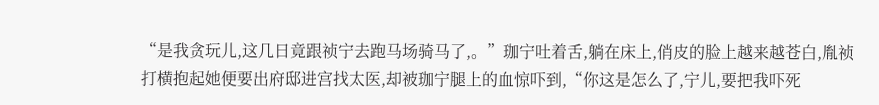“是我贪玩儿,这几日竟跟祯宁去跑马场骑马了,。”珈宁吐着舌,躺在床上,俏皮的脸上越来越苍白,胤祯打横抱起她便要出府邸进宫找太医,却被珈宁腿上的血惊吓到,“你这是怎么了,宁儿,要把我吓死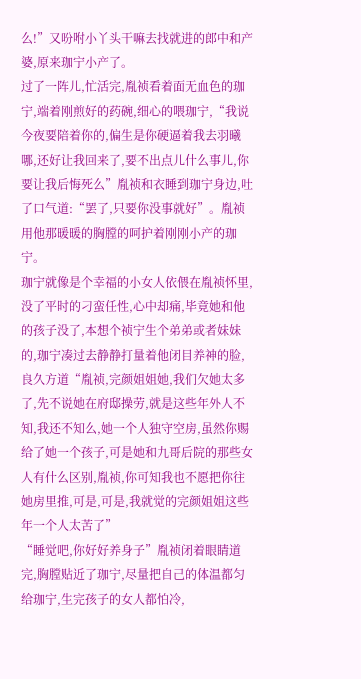么!”又吩咐小丫头干嘛去找就进的郎中和产婆,原来珈宁小产了。
过了一阵儿,忙活完,胤祯看着面无血色的珈宁,端着刚煎好的药碗,细心的喂珈宁,“我说今夜要陪着你的,偏生是你硬逼着我去羽曦哪,还好让我回来了,要不出点儿什么事儿,你要让我后悔死么”胤祯和衣睡到珈宁身边,吐了口气道:“罢了,只要你没事就好”。胤祯用他那暖暖的胸膛的呵护着刚刚小产的珈宁。
珈宁就像是个幸福的小女人依偎在胤祯怀里,没了平时的刁蛮任性,心中却痛,毕竟她和他的孩子没了,本想个祯宁生个弟弟或者妹妹的,珈宁凑过去静静打量着他闭目养神的脸,良久方道“胤祯,完颜姐姐她,我们欠她太多了,先不说她在府邸操劳,就是这些年外人不知,我还不知么,她一个人独守空房,虽然你赐给了她一个孩子,可是她和九哥后院的那些女人有什么区别,胤祯,你可知我也不愿把你往她房里推,可是,可是,我就觉的完颜姐姐这些年一个人太苦了”
“睡觉吧,你好好养身子”胤祯闭着眼睛道完,胸膛贴近了珈宁,尽量把自己的体温都匀给珈宁,生完孩子的女人都怕冷,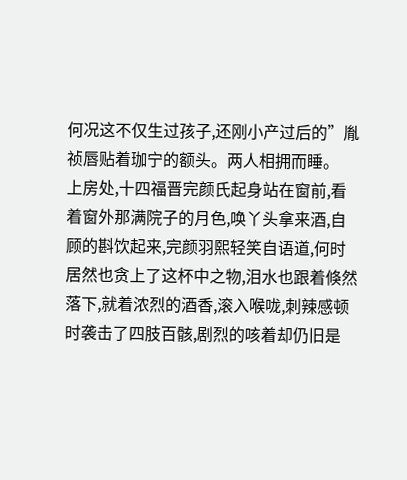何况这不仅生过孩子,还刚小产过后的”胤祯唇贴着珈宁的额头。两人相拥而睡。
上房处,十四福晋完颜氏起身站在窗前,看着窗外那满院子的月色,唤丫头拿来酒,自顾的斟饮起来,完颜羽熙轻笑自语道,何时居然也贪上了这杯中之物,泪水也跟着倏然落下,就着浓烈的酒香,滚入喉咙,刺辣感顿时袭击了四肢百骸,剧烈的咳着却仍旧是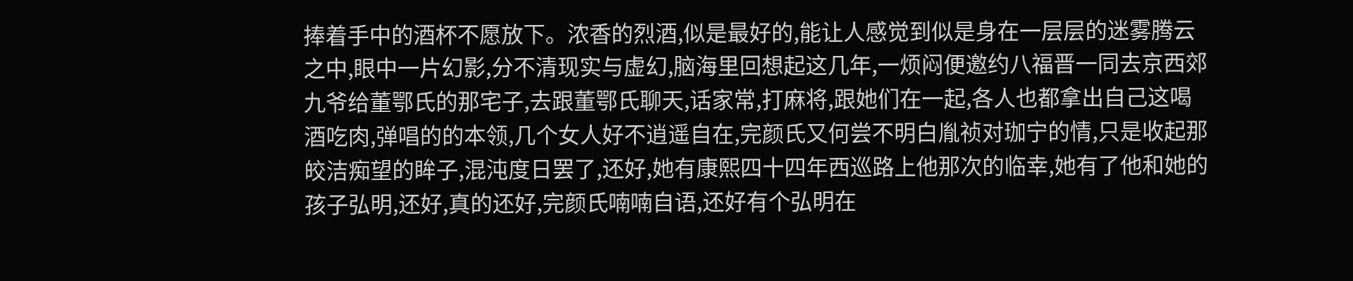捧着手中的酒杯不愿放下。浓香的烈酒,似是最好的,能让人感觉到似是身在一层层的迷雾腾云之中,眼中一片幻影,分不清现实与虚幻,脑海里回想起这几年,一烦闷便邀约八福晋一同去京西郊九爷给董鄂氏的那宅子,去跟董鄂氏聊天,话家常,打麻将,跟她们在一起,各人也都拿出自己这喝酒吃肉,弹唱的的本领,几个女人好不逍遥自在,完颜氏又何尝不明白胤祯对珈宁的情,只是收起那皎洁痴望的眸子,混沌度日罢了,还好,她有康熙四十四年西巡路上他那次的临幸,她有了他和她的孩子弘明,还好,真的还好,完颜氏喃喃自语,还好有个弘明在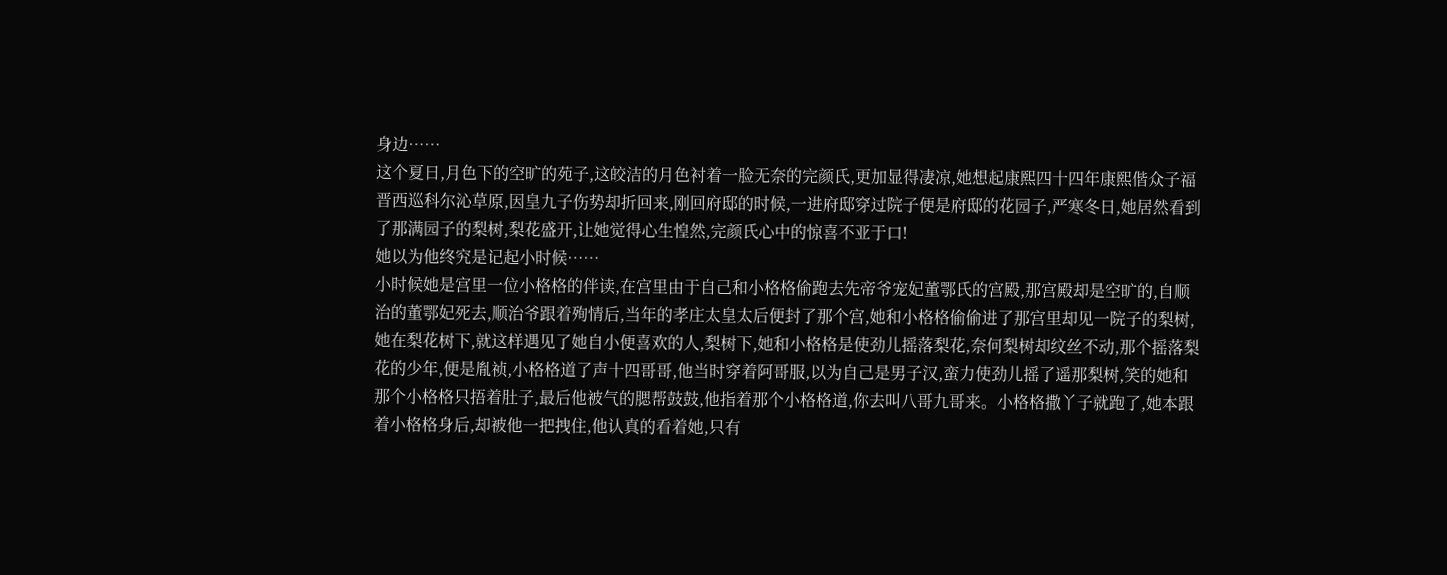身边……
这个夏日,月色下的空旷的苑子,这皎洁的月色衬着一脸无奈的完颜氏,更加显得凄凉,她想起康熙四十四年康熙偕众子福晋西巡科尔沁草原,因皇九子伤势却折回来,刚回府邸的时候,一进府邸穿过院子便是府邸的花园子,严寒冬日,她居然看到了那满园子的梨树,梨花盛开,让她觉得心生惶然,完颜氏心中的惊喜不亚于口!
她以为他终究是记起小时候……
小时候她是宫里一位小格格的伴读,在宫里由于自己和小格格偷跑去先帝爷宠妃董鄂氏的宫殿,那宫殿却是空旷的,自顺治的董鄂妃死去,顺治爷跟着殉情后,当年的孝庄太皇太后便封了那个宫,她和小格格偷偷进了那宫里却见一院子的梨树,她在梨花树下,就这样遇见了她自小便喜欢的人,梨树下,她和小格格是使劲儿摇落梨花,奈何梨树却纹丝不动,那个摇落梨花的少年,便是胤祯,小格格道了声十四哥哥,他当时穿着阿哥服,以为自己是男子汉,蛮力使劲儿摇了遥那梨树,笑的她和那个小格格只捂着肚子,最后他被气的腮帮鼓鼓,他指着那个小格格道,你去叫八哥九哥来。小格格撒丫子就跑了,她本跟着小格格身后,却被他一把拽住,他认真的看着她,只有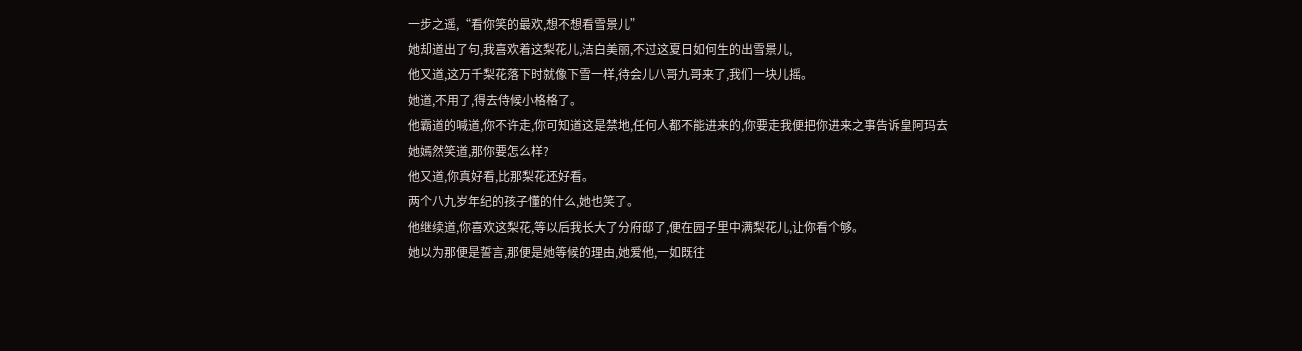一步之遥,“看你笑的最欢,想不想看雪景儿”
她却道出了句,我喜欢着这梨花儿,洁白美丽,不过这夏日如何生的出雪景儿,
他又道,这万千梨花落下时就像下雪一样,待会儿八哥九哥来了,我们一块儿摇。
她道,不用了,得去侍候小格格了。
他霸道的喊道,你不许走,你可知道这是禁地,任何人都不能进来的,你要走我便把你进来之事告诉皇阿玛去
她嫣然笑道,那你要怎么样?
他又道,你真好看,比那梨花还好看。
两个八九岁年纪的孩子懂的什么,她也笑了。
他继续道,你喜欢这梨花,等以后我长大了分府邸了,便在园子里中满梨花儿,让你看个够。
她以为那便是誓言,那便是她等候的理由,她爱他,一如既往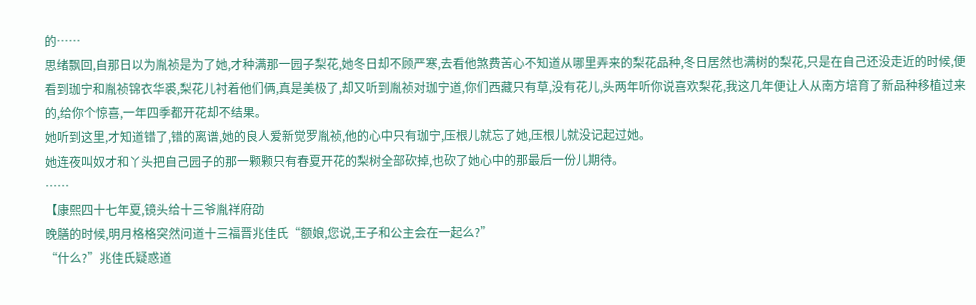的……
思绪飘回,自那日以为胤祯是为了她,才种满那一园子梨花,她冬日却不顾严寒,去看他煞费苦心不知道从哪里弄来的梨花品种,冬日居然也满树的梨花,只是在自己还没走近的时候,便看到珈宁和胤祯锦衣华裘,梨花儿衬着他们俩,真是美极了,却又听到胤祯对珈宁道,你们西藏只有草,没有花儿,头两年听你说喜欢梨花,我这几年便让人从南方培育了新品种移植过来的,给你个惊喜,一年四季都开花却不结果。
她听到这里,才知道错了,错的离谱,她的良人爱新觉罗胤祯,他的心中只有珈宁,压根儿就忘了她,压根儿就没记起过她。
她连夜叫奴才和丫头把自己园子的那一颗颗只有春夏开花的梨树全部砍掉,也砍了她心中的那最后一份儿期待。
……
【康熙四十七年夏,镜头给十三爷胤祥府劭
晚膳的时候,明月格格突然问道十三福晋兆佳氏“额娘,您说,王子和公主会在一起么?”
“什么?”兆佳氏疑惑道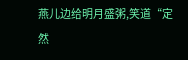燕儿边给明月盛粥,笑道“定然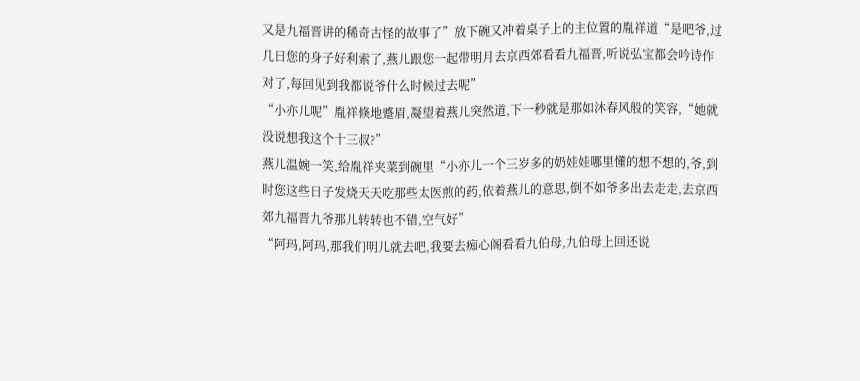又是九福晋讲的稀奇古怪的故事了”放下碗又冲着桌子上的主位置的胤祥道“是吧爷,过几日您的身子好利索了,燕儿跟您一起带明月去京西郊看看九福晋,听说弘宝都会吟诗作对了,每回见到我都说爷什么时候过去呢”
“小亦儿呢”胤祥倏地蹙眉,凝望着燕儿突然道,下一秒就是那如沐春风般的笑容,“她就没说想我这个十三叔?”
燕儿温婉一笑,给胤祥夹菜到碗里“小亦儿一个三岁多的奶娃娃哪里懂的想不想的,爷,到时您这些日子发烧天天吃那些太医煎的药,依着燕儿的意思,倒不如爷多出去走走,去京西郊九福晋九爷那儿转转也不错,空气好”
“阿玛,阿玛,那我们明儿就去吧,我要去痴心阁看看九伯母,九伯母上回还说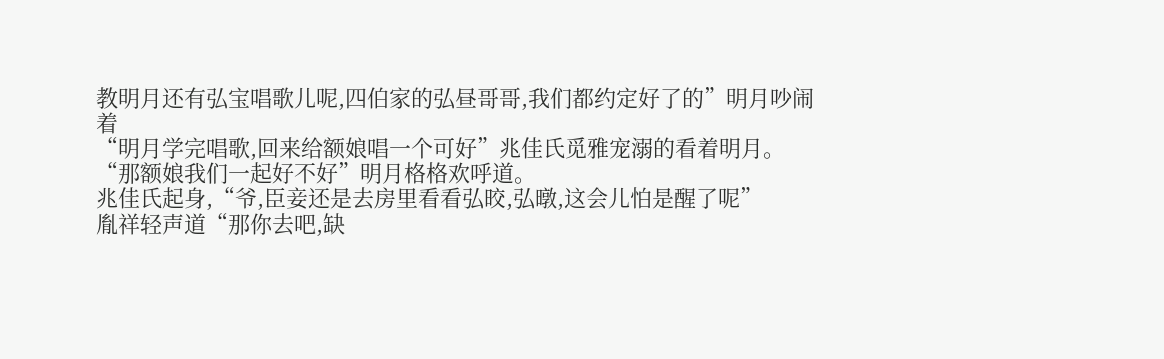教明月还有弘宝唱歌儿呢,四伯家的弘昼哥哥,我们都约定好了的”明月吵闹着
“明月学完唱歌,回来给额娘唱一个可好”兆佳氏觅雅宠溺的看着明月。
“那额娘我们一起好不好”明月格格欢呼道。
兆佳氏起身,“爷,臣妾还是去房里看看弘晈,弘暾,这会儿怕是醒了呢”
胤祥轻声道“那你去吧,缺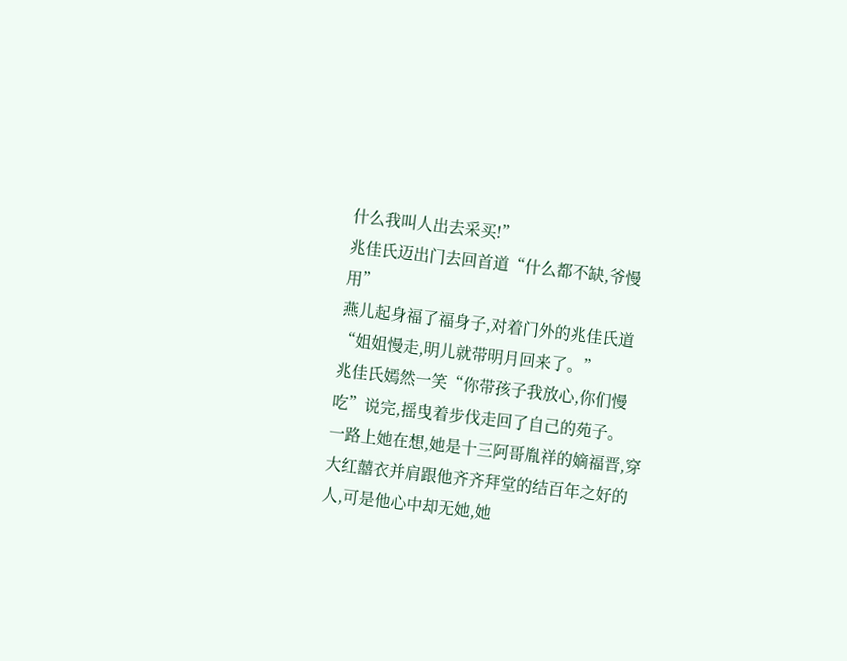什么我叫人出去采买!”
兆佳氏迈出门去回首道“什么都不缺,爷慢用”
燕儿起身福了福身子,对着门外的兆佳氏道“姐姐慢走,明儿就带明月回来了。”
兆佳氏嫣然一笑“你带孩子我放心,你们慢吃”说完,摇曳着步伐走回了自己的苑子。
一路上她在想,她是十三阿哥胤祥的嫡福晋,穿大红囍衣并肩跟他齐齐拜堂的结百年之好的人,可是他心中却无她,她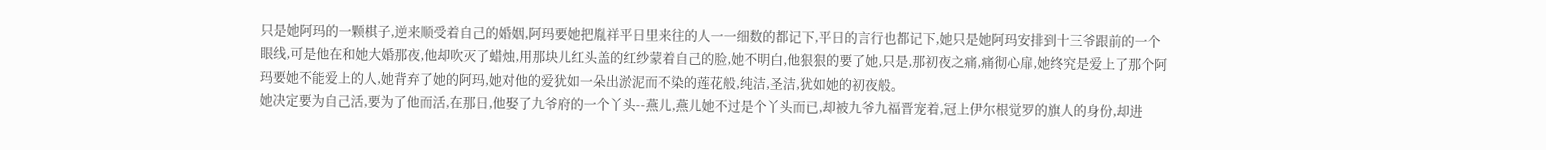只是她阿玛的一颗棋子,逆来顺受着自己的婚姻,阿玛要她把胤祥平日里来往的人一一细数的都记下,平日的言行也都记下,她只是她阿玛安排到十三爷跟前的一个眼线,可是他在和她大婚那夜,他却吹灭了蜡烛,用那块儿红头盖的红纱蒙着自己的脸,她不明白,他狠狠的要了她,只是,那初夜之痛,痛彻心扉,她终究是爱上了那个阿玛要她不能爱上的人,她背弃了她的阿玛,她对他的爱犹如一朵出淤泥而不染的莲花般,纯洁,圣洁,犹如她的初夜般。
她决定要为自己活,要为了他而活,在那日,他娶了九爷府的一个丫头--燕儿,燕儿她不过是个丫头而已,却被九爷九福晋宠着,冠上伊尔根觉罗的旗人的身份,却进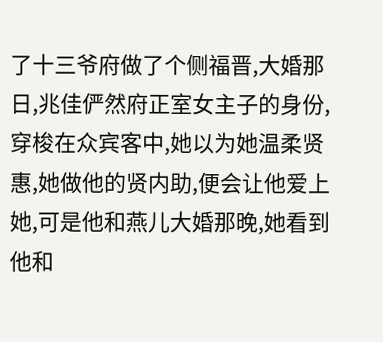了十三爷府做了个侧福晋,大婚那日,兆佳俨然府正室女主子的身份,穿梭在众宾客中,她以为她温柔贤惠,她做他的贤内助,便会让他爱上她,可是他和燕儿大婚那晚,她看到他和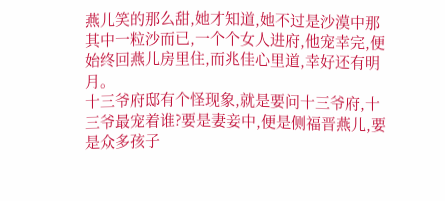燕儿笑的那么甜,她才知道,她不过是沙漠中那其中一粒沙而已,一个个女人进府,他宠幸完,便始终回燕儿房里住,而兆佳心里道,幸好还有明月。
十三爷府邸有个怪现象,就是要问十三爷府,十三爷最宠着谁?要是妻妾中,便是侧福晋燕儿,要是众多孩子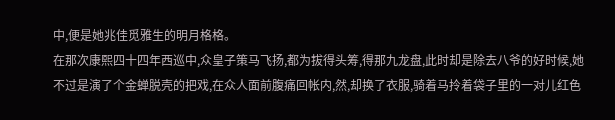中,便是她兆佳觅雅生的明月格格。
在那次康熙四十四年西巡中,众皇子策马飞扬,都为拔得头筹,得那九龙盘,此时却是除去八爷的好时候,她不过是演了个金蝉脱壳的把戏,在众人面前腹痛回帐内,然,却换了衣服,骑着马拎着袋子里的一对儿红色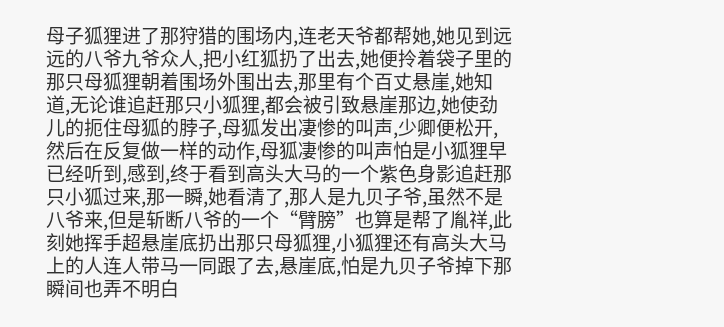母子狐狸进了那狩猎的围场内,连老天爷都帮她,她见到远远的八爷九爷众人,把小红狐扔了出去,她便拎着袋子里的那只母狐狸朝着围场外围出去,那里有个百丈悬崖,她知道,无论谁追赶那只小狐狸,都会被引致悬崖那边,她使劲儿的扼住母狐的脖子,母狐发出凄惨的叫声,少卿便松开,然后在反复做一样的动作,母狐凄惨的叫声怕是小狐狸早已经听到,感到,终于看到高头大马的一个紫色身影追赶那只小狐过来,那一瞬,她看清了,那人是九贝子爷,虽然不是八爷来,但是斩断八爷的一个“臂膀”也算是帮了胤祥,此刻她挥手超悬崖底扔出那只母狐狸,小狐狸还有高头大马上的人连人带马一同跟了去,悬崖底,怕是九贝子爷掉下那瞬间也弄不明白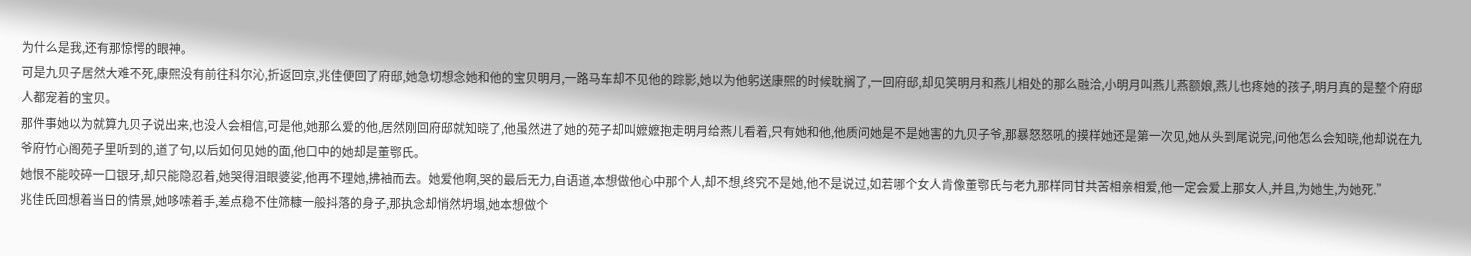为什么是我,还有那惊愕的眼神。
可是九贝子居然大难不死,康熙没有前往科尔沁,折返回京,兆佳便回了府邸,她急切想念她和他的宝贝明月,一路马车却不见他的踪影,她以为他躬送康熙的时候耽搁了,一回府邸,却见笑明月和燕儿相处的那么融洽,小明月叫燕儿燕额娘,燕儿也疼她的孩子,明月真的是整个府邸人都宠着的宝贝。
那件事她以为就算九贝子说出来,也没人会相信,可是他,她那么爱的他,居然刚回府邸就知晓了,他虽然进了她的苑子却叫嬷嬷抱走明月给燕儿看着,只有她和他,他质问她是不是她害的九贝子爷,那暴怒怒吼的摸样她还是第一次见,她从头到尾说完,问他怎么会知晓,他却说在九爷府竹心阁苑子里听到的,道了句,以后如何见她的面,他口中的她却是董鄂氏。
她恨不能咬碎一口银牙,却只能隐忍着,她哭得泪眼婆娑,他再不理她,拂袖而去。她爱他啊,哭的最后无力,自语道,本想做他心中那个人,却不想,终究不是她,他不是说过,如若哪个女人肯像董鄂氏与老九那样同甘共苦相亲相爱,他一定会爱上那女人,并且,为她生,为她死.”
兆佳氏回想着当日的情景,她哆嗦着手,差点稳不住筛糠一般抖落的身子,那执念却悄然坍塌,她本想做个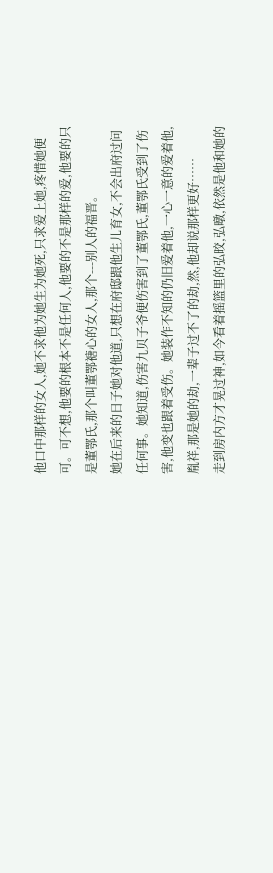他口中那样的女人,她不求他为她生为她死,只求爱上她,疼惜她便可。可不想,他要的根本不是任何人,他要的不是那样的爱,他要的只是董鄂氏,那个叫董鄂禟心的女人,那个---别人的福晋。
她在后来的日子她对他道,只想在府邸跟他生儿育女,不会出府过问任何事。她知道,伤害九贝子爷便伤害到了董鄂氏,董鄂氏受到了伤害,他变也跟着受伤。她装作不知的仍旧爱着他,一心一意的爱着他,胤祥,那是她的劫,一辈子过不了的劫,然,他却说那样更好……
走到房内方才晃过神,如今看着摇篮里的弘晈,弘暾,依然是他和她的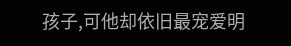孩子,可他却依旧最宠爱明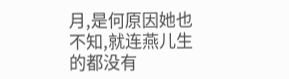月,是何原因她也不知,就连燕儿生的都没有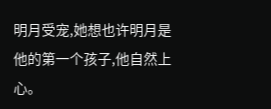明月受宠,她想也许明月是他的第一个孩子,他自然上心。